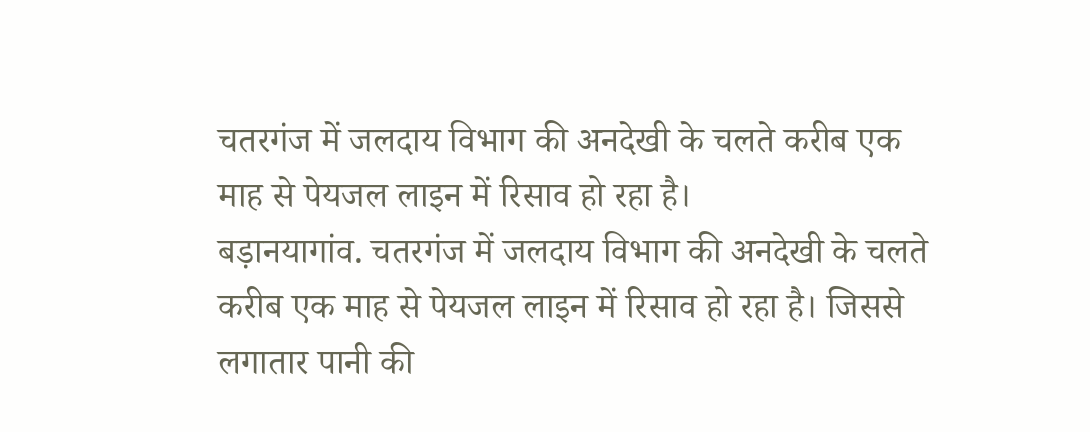चतरगंज में जलदाय विभाग की अनदेखी के चलते करीब एक माह से पेयजल लाइन में रिसाव हो रहा है।
बड़ानयागांव. चतरगंज में जलदाय विभाग की अनदेखी के चलते करीब एक माह से पेयजल लाइन में रिसाव हो रहा है। जिससे लगातार पानी की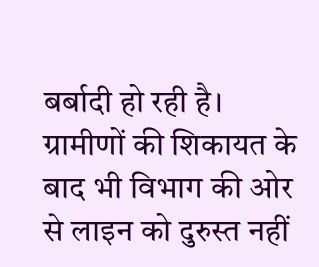बर्बादी हो रही है। ग्रामीणों की शिकायत के बाद भी विभाग की ओर से लाइन को दुरुस्त नहीं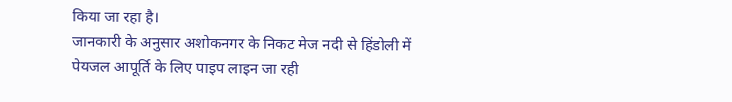किया जा रहा है।
जानकारी के अनुसार अशोकनगर के निकट मेज नदी से हिंडोली में पेयजल आपूर्ति के लिए पाइप लाइन जा रही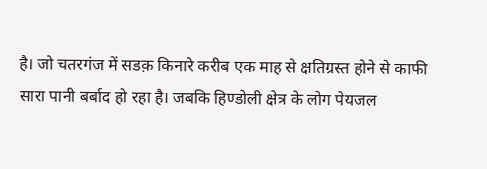है। जो चतरगंज में सडक़ किनारे करीब एक माह से क्षतिग्रस्त होने से काफी सारा पानी बर्बाद हो रहा है। जबकि हिण्डोली क्षेत्र के लोग पेयजल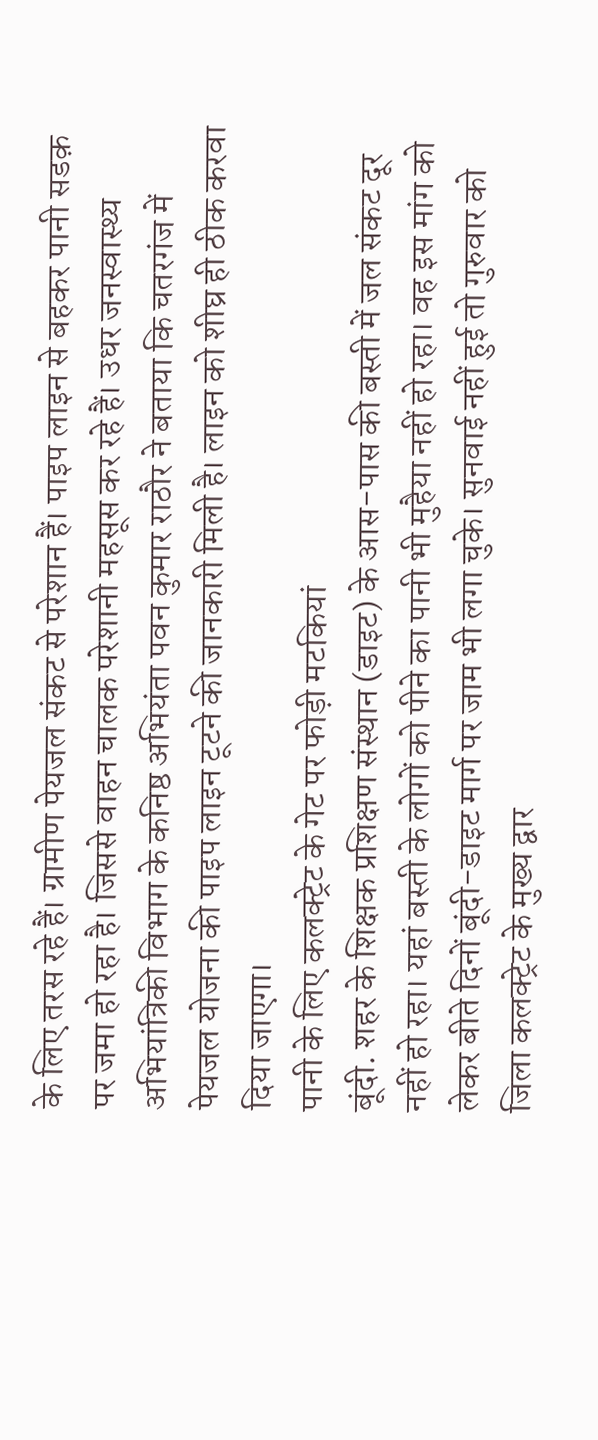के लिए तरस रहे हैं। ग्रामीण पेयजल संकट से परेशान हैं। पाइप लाइन से बहकर पानी सडक़ पर जमा हो रहा है। जिससे वाहन चालक परेशानी महसूस कर रहे हैं। उधर जनस्वास्थ्य अभियांत्रिकी विभाग के कनिष्ठ अभियंता पवन कुमार राठौर ने बताया कि चतरगंज में पेयजल योजना की पाइप लाइन टूटने की जानकारी मिली है। लाइन को शीघ्र ही ठीक करवा दिया जाएगा।
पानी के लिए कलक्ट्रेट के गेट पर फोड़ी मटकियां
बूंदी. शहर के शिक्षक प्रशिक्षण संस्थान (डाइट) के आस-पास की बस्ती में जल संकट दूर नहीं हो रहा। यहां बस्ती के लोगों को पीने का पानी भी मुहैया नहीं हो रहा। वह इस मांग को लेकर बीते दिनों बूंदी-डाइट मार्ग पर जाम भी लगा चुके। सुनवाई नहीं हुई तो गुरुवार को जिला कलक्ट्रेट के मुख्य द्वार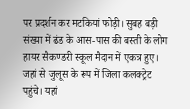पर प्रदर्शन कर मटकियां फोड़ी। सुबह बड़ी संख्या में ढंड के आस-पास की बस्ती के लोग हायर सैकण्डरी स्कूल मैदान में एकत्र हुए। जहां से जुलूस के रूप में जिला कलक्ट्रेट पहुंचे। यहां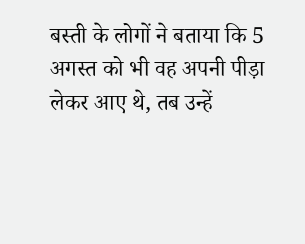बस्ती के लोगों ने बताया कि 5 अगस्त को भी वह अपनी पीड़ा लेकर आए थे, तब उन्हें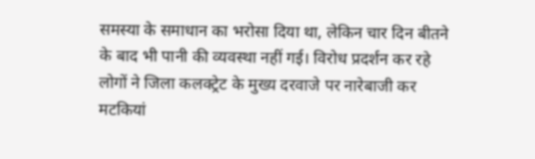समस्या के समाधान का भरोसा दिया था, लेकिन चार दिन बीतने के बाद भी पानी की व्यवस्था नहीं गई। विरोध प्रदर्शन कर रहे लोगों ने जिला कलक्ट्रेट के मुख्य दरवाजे पर नारेबाजी कर मटकियां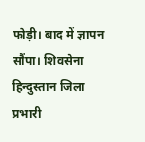फोड़ी। बाद में ज्ञापन सौंपा। शिवसेना हिन्दुस्तान जिला प्रभारी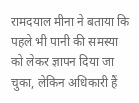रामदयाल मीना ने बताया कि पहले भी पानी की समस्या को लेकर ज्ञापन दिया जा चुका, लेकिन अधिकारी हैं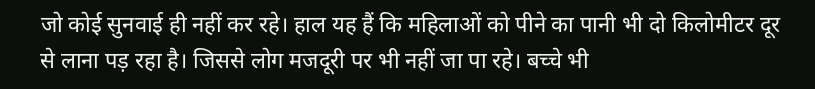जो कोई सुनवाई ही नहीं कर रहे। हाल यह हैं कि महिलाओं को पीने का पानी भी दो किलोमीटर दूर से लाना पड़ रहा है। जिससे लोग मजदूरी पर भी नहीं जा पा रहे। बच्चे भी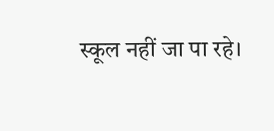स्कूल नहीं जा पा रहे।